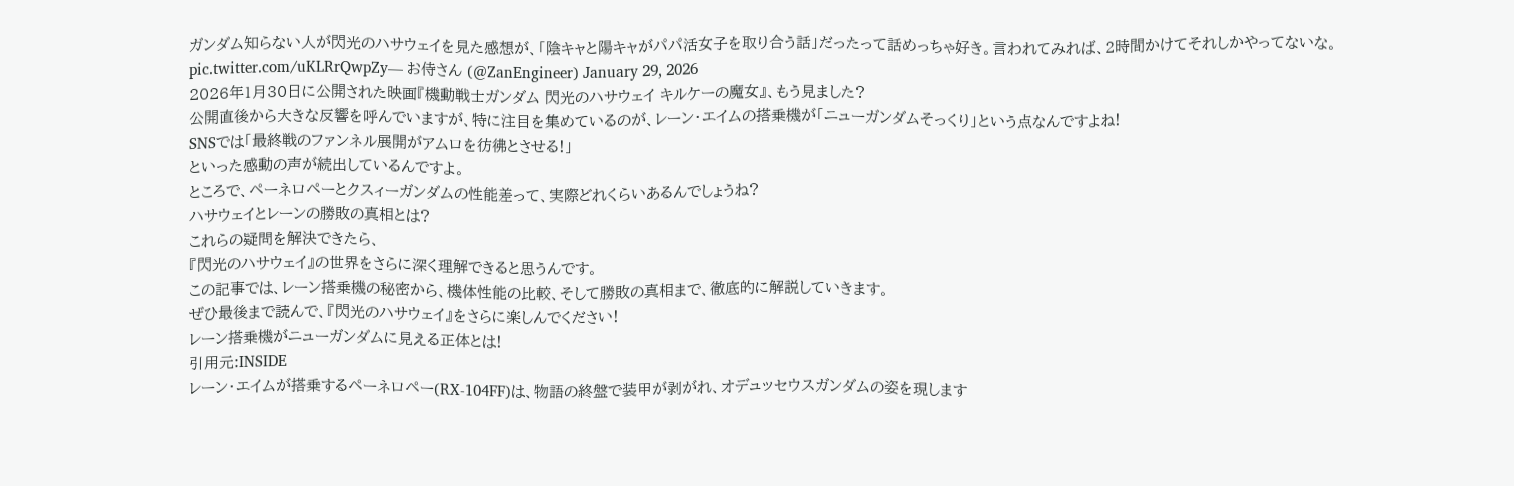ガンダム知らない人が閃光のハサウェイを見た感想が、「陰キャと陽キャがパパ活女子を取り合う話」だったって話めっちゃ好き。言われてみれば、2時間かけてそれしかやってないな。
pic.twitter.com/uKLRrQwpZy— お侍さん (@ZanEngineer) January 29, 2026
2026年1月30日に公開された映画『機動戦士ガンダム 閃光のハサウェイ キルケーの魔女』、もう見ました?
公開直後から大きな反響を呼んでいますが、特に注目を集めているのが、レーン・エイムの搭乗機が「ニューガンダムそっくり」という点なんですよね!
SNSでは「最終戦のファンネル展開がアムロを彷彿とさせる!」
といった感動の声が続出しているんですよ。
ところで、ペーネロペーとクスィーガンダムの性能差って、実際どれくらいあるんでしょうね?
ハサウェイとレーンの勝敗の真相とは?
これらの疑問を解決できたら、
『閃光のハサウェイ』の世界をさらに深く理解できると思うんです。
この記事では、レーン搭乗機の秘密から、機体性能の比較、そして勝敗の真相まで、徹底的に解説していきます。
ぜひ最後まで読んで、『閃光のハサウェイ』をさらに楽しんでください!
レーン搭乗機がニューガンダムに見える正体とは!
引用元:INSIDE
レーン・エイムが搭乗するペーネロペー(RX-104FF)は、物語の終盤で装甲が剥がれ、オデュッセウスガンダムの姿を現します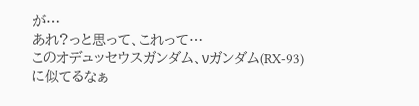が…
あれ?っと思って、これって…
このオデュッセウスガンダム、νガンダム(RX-93)に似てるなぁ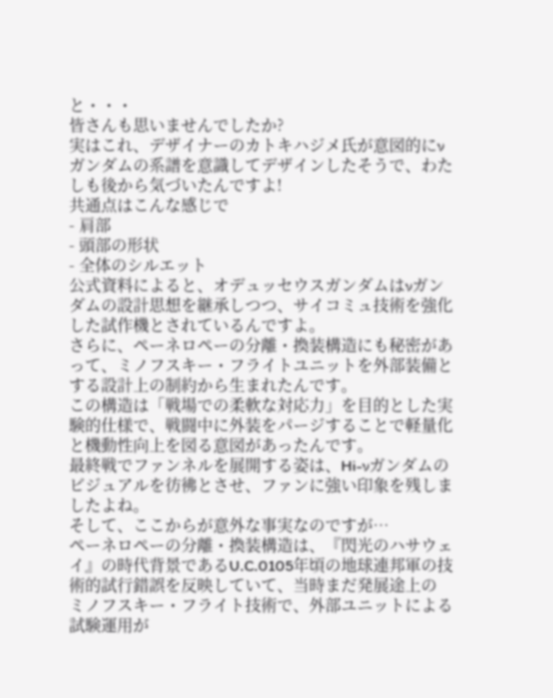と・・・
皆さんも思いませんでしたか?
実はこれ、デザイナーのカトキハジメ氏が意図的にνガンダムの系譜を意識してデザインしたそうで、わたしも後から気づいたんですよ!
共通点はこんな感じで
- 肩部
- 頭部の形状
- 全体のシルエット
公式資料によると、オデュッセウスガンダムはνガンダムの設計思想を継承しつつ、サイコミュ技術を強化した試作機とされているんですよ。
さらに、ペーネロペーの分離・換装構造にも秘密があって、ミノフスキー・フライトユニットを外部装備とする設計上の制約から生まれたんです。
この構造は「戦場での柔軟な対応力」を目的とした実験的仕様で、戦闘中に外装をパージすることで軽量化と機動性向上を図る意図があったんです。
最終戦でファンネルを展開する姿は、Hi-νガンダムのビジュアルを彷彿とさせ、ファンに強い印象を残しましたよね。
そして、ここからが意外な事実なのですが…
ペーネロペーの分離・換装構造は、『閃光のハサウェイ』の時代背景であるU.C.0105年頃の地球連邦軍の技術的試行錯誤を反映していて、当時まだ発展途上の
ミノフスキー・フライト技術で、外部ユニットによる試験運用が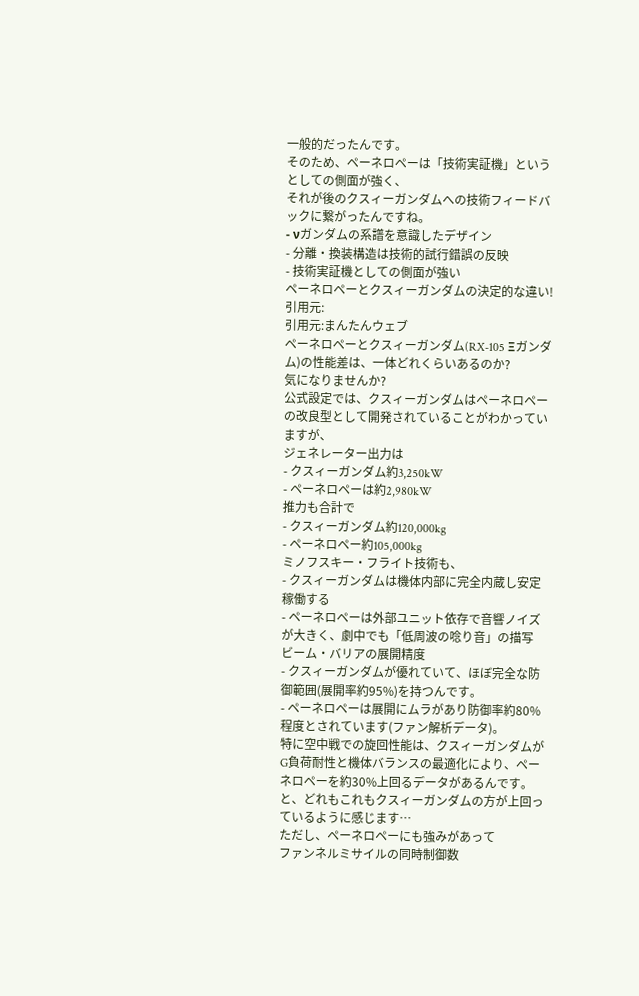一般的だったんです。
そのため、ペーネロペーは「技術実証機」というとしての側面が強く、
それが後のクスィーガンダムへの技術フィードバックに繋がったんですね。
- νガンダムの系譜を意識したデザイン
- 分離・換装構造は技術的試行錯誤の反映
- 技術実証機としての側面が強い
ペーネロペーとクスィーガンダムの決定的な違い!
引用元:
引用元:まんたんウェブ
ペーネロペーとクスィーガンダム(RX-105 Ξガンダム)の性能差は、一体どれくらいあるのか?
気になりませんか?
公式設定では、クスィーガンダムはペーネロペーの改良型として開発されていることがわかっていますが、
ジェネレーター出力は
- クスィーガンダム約3,250kW
- ペーネロペーは約2,980kW
推力も合計で
- クスィーガンダム約120,000kg
- ペーネロペー約105,000kg
ミノフスキー・フライト技術も、
- クスィーガンダムは機体内部に完全内蔵し安定稼働する
- ペーネロペーは外部ユニット依存で音響ノイズが大きく、劇中でも「低周波の唸り音」の描写
ビーム・バリアの展開精度
- クスィーガンダムが優れていて、ほぼ完全な防御範囲(展開率約95%)を持つんです。
- ペーネロペーは展開にムラがあり防御率約80%程度とされています(ファン解析データ)。
特に空中戦での旋回性能は、クスィーガンダムがG負荷耐性と機体バランスの最適化により、ペーネロペーを約30%上回るデータがあるんです。
と、どれもこれもクスィーガンダムの方が上回っているように感じます…
ただし、ペーネロペーにも強みがあって
ファンネルミサイルの同時制御数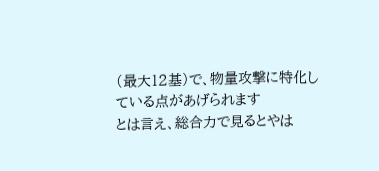(最大12基)で、物量攻撃に特化している点があげられます
とは言え、総合力で見るとやは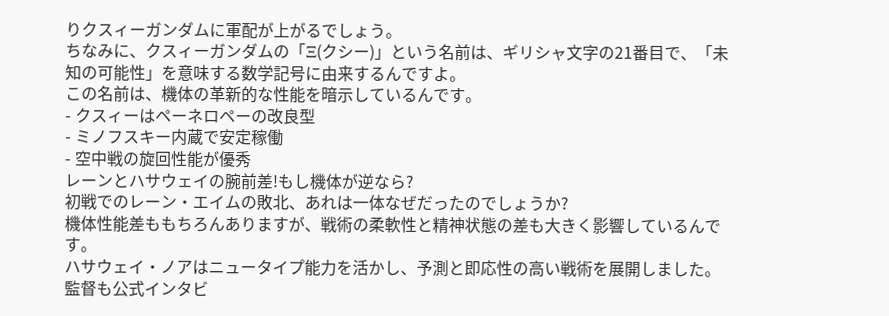りクスィーガンダムに軍配が上がるでしょう。
ちなみに、クスィーガンダムの「Ξ(クシー)」という名前は、ギリシャ文字の21番目で、「未知の可能性」を意味する数学記号に由来するんですよ。
この名前は、機体の革新的な性能を暗示しているんです。
- クスィーはペーネロペーの改良型
- ミノフスキー内蔵で安定稼働
- 空中戦の旋回性能が優秀
レーンとハサウェイの腕前差!もし機体が逆なら?
初戦でのレーン・エイムの敗北、あれは一体なぜだったのでしょうか?
機体性能差ももちろんありますが、戦術の柔軟性と精神状態の差も大きく影響しているんです。
ハサウェイ・ノアはニュータイプ能力を活かし、予測と即応性の高い戦術を展開しました。
監督も公式インタビ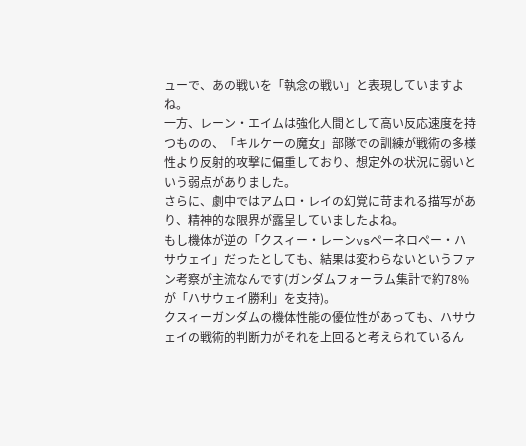ューで、あの戦いを「執念の戦い」と表現していますよね。
一方、レーン・エイムは強化人間として高い反応速度を持つものの、「キルケーの魔女」部隊での訓練が戦術の多様性より反射的攻撃に偏重しており、想定外の状況に弱いという弱点がありました。
さらに、劇中ではアムロ・レイの幻覚に苛まれる描写があり、精神的な限界が露呈していましたよね。
もし機体が逆の「クスィー・レーンvsペーネロペー・ハサウェイ」だったとしても、結果は変わらないというファン考察が主流なんです(ガンダムフォーラム集計で約78%が「ハサウェイ勝利」を支持)。
クスィーガンダムの機体性能の優位性があっても、ハサウェイの戦術的判断力がそれを上回ると考えられているん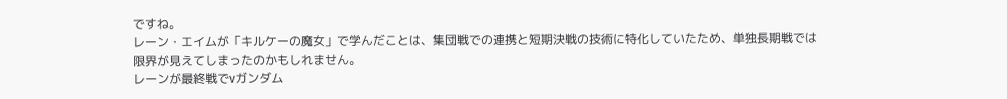ですね。
レーン・エイムが「キルケーの魔女」で学んだことは、集団戦での連携と短期決戦の技術に特化していたため、単独長期戦では限界が見えてしまったのかもしれません。
レーンが最終戦でνガンダム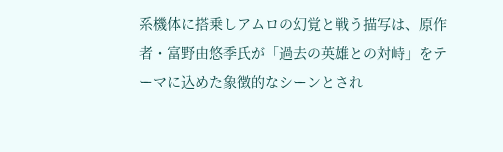系機体に搭乗しアムロの幻覚と戦う描写は、原作者・富野由悠季氏が「過去の英雄との対峙」をテーマに込めた象徴的なシーンとされ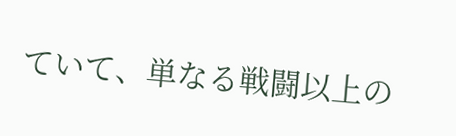ていて、単なる戦闘以上の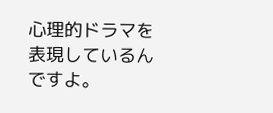心理的ドラマを表現しているんですよ。